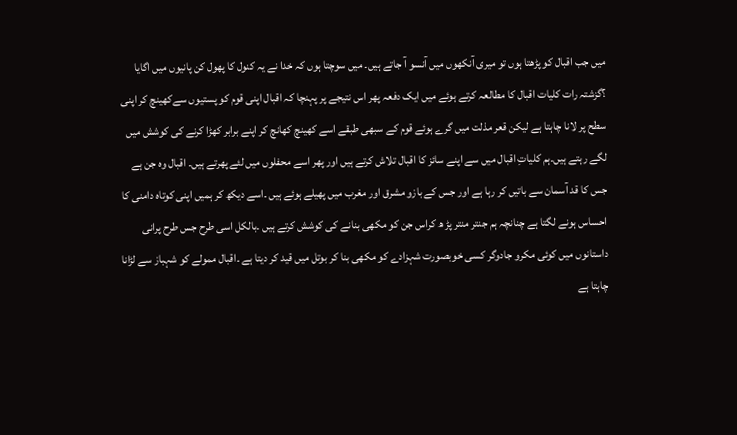میں جب اقبال کو پڑھتا ہوں تو میری آنکھوں میں آنسو آ جاتے ہیں۔ میں سوچتا ہوں کہ خدا نے یہ کنول کا پھول کن پانیوں میں اگایا ؟گزشتہ رات کلیات اقبال کا مطالعہ کرتے ہوئے میں ایک دفعہ پھر اس نتیجے پر پہنچا کہ اقبال اپنی قوم کو پستیوں سےکھینچ کر اپنی سطح پر لانا چاہتا ہے لیکن قعر مذلت میں گرے ہوئے قوم کے سبھی طبقے اسے کھینچ کھانچ کر اپنے برابر کھڑا کرنے کی کوشش میں لگے رہتے ہیں۔ہم کلیاتِ اقبال میں سے اپنے سائز کا اقبال تلاش کرتے ہیں اور پھر اسے محفلوں میں لئے پھرتے ہیں۔ اقبال وہ جن ہے جس کا قد آسمان سے باتیں کر رہا ہے اور جس کے بازو مشرق اور مغرب میں پھیلے ہوئے ہیں ۔اسے دیکھ کر ہمیں اپنی کوتاہ دامنی کا احساس ہونے لگتا ہے چنانچہ ہم جنتر منتر پڑ ھ کراس جن کو مکھی بنانے کی کوشش کرتے ہیں ۔بالکل اسی طرح جس طرح پرانی داستانوں میں کوئی مکرو جادوگر کسی خوبصورت شہزادے کو مکھی بنا کر بوتل میں قید کر دیتا ہے ۔اقبال ممولے کو شہباز سے لڑانا چاہتا ہے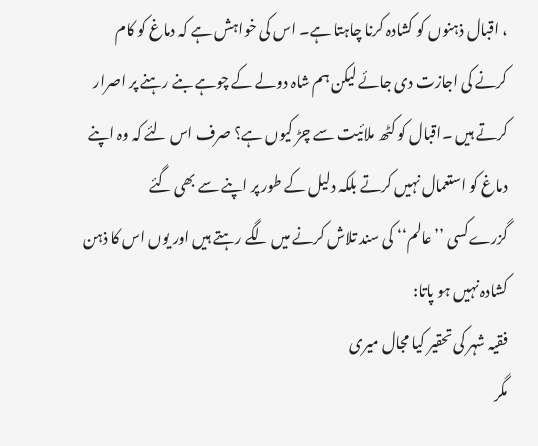، اقبال ذہنوں کو کشادہ کرنا چاہتا ہے۔ اس کی خواہش ہے کہ دماغ کو کام کرنے کی اجازت دی جائے لیکن ہم شاہ دولے کے چوہے بنے رہنے پر اصرار کرتے ہیں ۔اقبال کو کٹھ ملائیت سے چڑ کیوں ہے؟ صرف اس لئے کہ وہ اپنے دماغ کو استعمال نہیں کرتے بلکہ دلیل کے طور پر اپنے سے بھی گئے گزرےکسی ’’عالم‘‘ کی سند تلاش کرنے میں لگے رہتے ہیں اور یوں اس کا ذہن کشادہ نہیں ہو پاتا:
فقیہ شہر کی تحقیر کیا مجال میری
مگر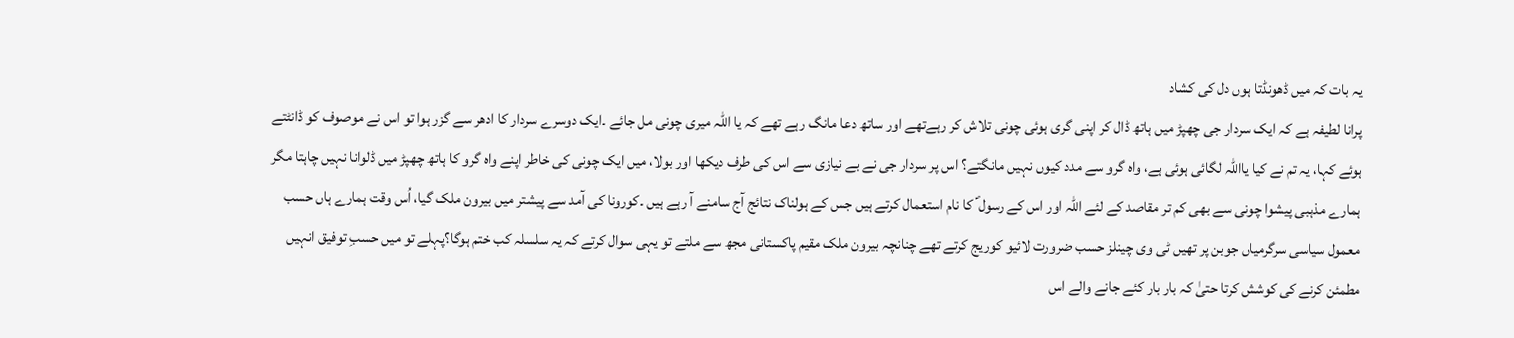یہ بات کہ میں ڈھونڈتا ہوں دل کی کشاد
پرانا لطیفہ ہے کہ ایک سردار جی چھپڑ میں ہاتھ ڈال کر اپنی گری ہوئی چونی تلاش کر رہےتھے اور ساتھ دعا مانگ رہے تھے کہ یا اللہ میری چونی مل جائے ۔ایک دوسرے سردار کا ادھر سے گزر ہوا تو اس نے موصوف کو ڈانٹتے ہوئے کہا، یہ تم نے کیا یااللہ لگائی ہوئی ہے، واہ گرو سے مدد کیوں نہیں مانگتے؟ اس پر سردار جی نے بے نیازی سے اس کی طرف دیکھا اور بولا، میں ایک چونی کی خاطر اپنے واہ گرو کا ہاتھ چھپڑ میں ڈلوانا نہیں چاہتا مگر ہمارے مذہبی پیشوا چونی سے بھی کم تر مقاصد کے لئے اللہ اور اس کے رسول ؐ کا نام استعمال کرتے ہیں جس کے ہولناک نتائج آج سامنے آ رہے ہیں ۔کورونا کی آمد سے پیشتر میں بیرون ملک گیا، اُس وقت ہمارے ہاں حسب معمول سیاسی سرگرمیاں جوبن پر تھیں ٹی وی چینلز حسب ضرورت لائیو کوریج کرتے تھے چنانچہ بیرون ملک مقیم پاکستانی مجھ سے ملتے تو یہی سوال کرتے کہ یہ سلسلہ کب ختم ہوگا؟پہلے تو میں حسبِ توفیق انہیں مطمئن کرنے کی کوشش کرتا حتیٰ کہ بار بار کئے جانے والے اس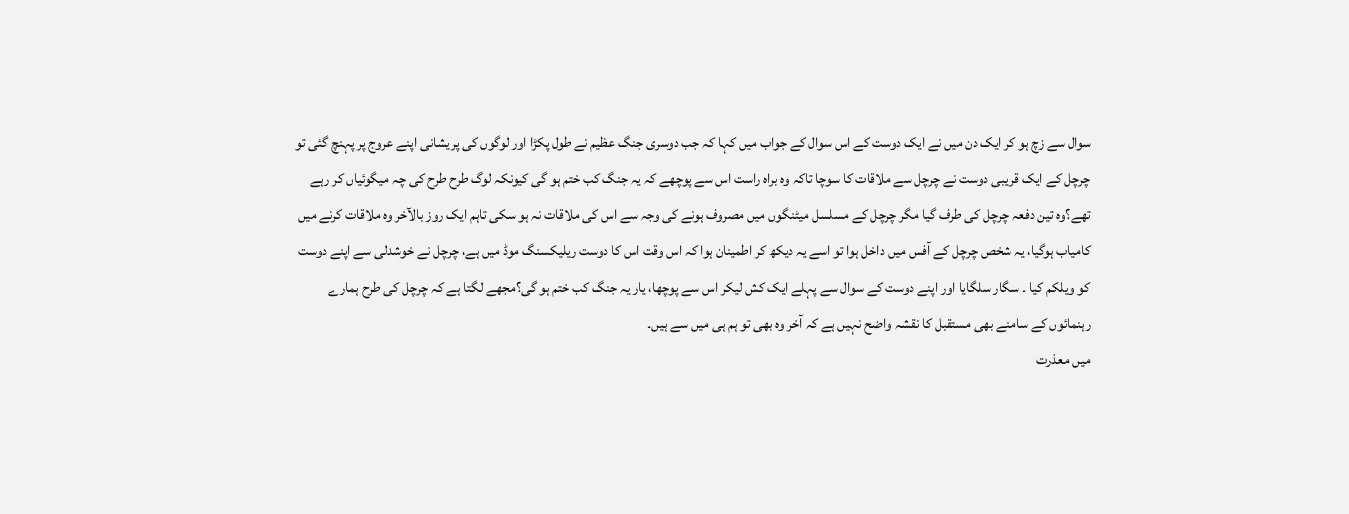سوال سے زچ ہو کر ایک دن میں نے ایک دوست کے اس سوال کے جواب میں کہا کہ جب دوسری جنگ عظیم نے طول پکڑا اور لوگوں کی پریشانی اپنے عروج پر پہنچ گئی تو چرچل کے ایک قریبی دوست نے چرچل سے ملاقات کا سوچا تاکہ وہ براہ راست اس سے پوچھے کہ یہ جنگ کب ختم ہو گی کیونکہ لوگ طرح طرح کی چہ میگوئیاں کر رہے تھے؟وہ تین دفعہ چرچل کی طرف گیا مگر چرچل کے مسلسل میٹنگوں میں مصروف ہونے کی وجہ سے اس کی ملاقات نہ ہو سکی تاہم ایک روز بالآخر وہ ملاقات کرنے میں کامیاب ہوگیا، یہ شخص چرچل کے آفس میں داخل ہوا تو اسے یہ دیکھ کر اطمینان ہوا کہ اس وقت اس کا دوست ریلیکسنگ موڈ میں ہے، چرچل نے خوشدلی سے اپنے دوست کو ویلکم کیا ۔ سگار سلگایا اور اپنے دوست کے سوال سے پہلے ایک کش لیکر اس سے پوچھا، یار یہ جنگ کب ختم ہو گی؟مجھے لگتا ہے کہ چرچل کی طرح ہمارے رہنمائوں کے سامنے بھی مستقبل کا نقشہ واضح نہیں ہے کہ آخر وہ بھی تو ہم ہی میں سے ہیں۔
میں معذرت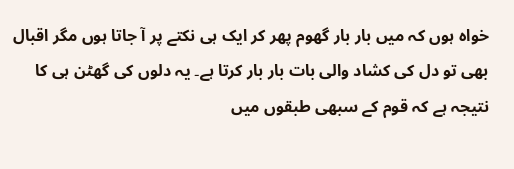خواہ ہوں کہ میں بار بار گھوم پھر کر ایک ہی نکتے پر آ جاتا ہوں مگر اقبال بھی تو دل کی کشاد والی بات بار بار کرتا ہے۔ یہ دلوں کی گھٹن ہی کا نتیجہ ہے کہ قوم کے سبھی طبقوں میں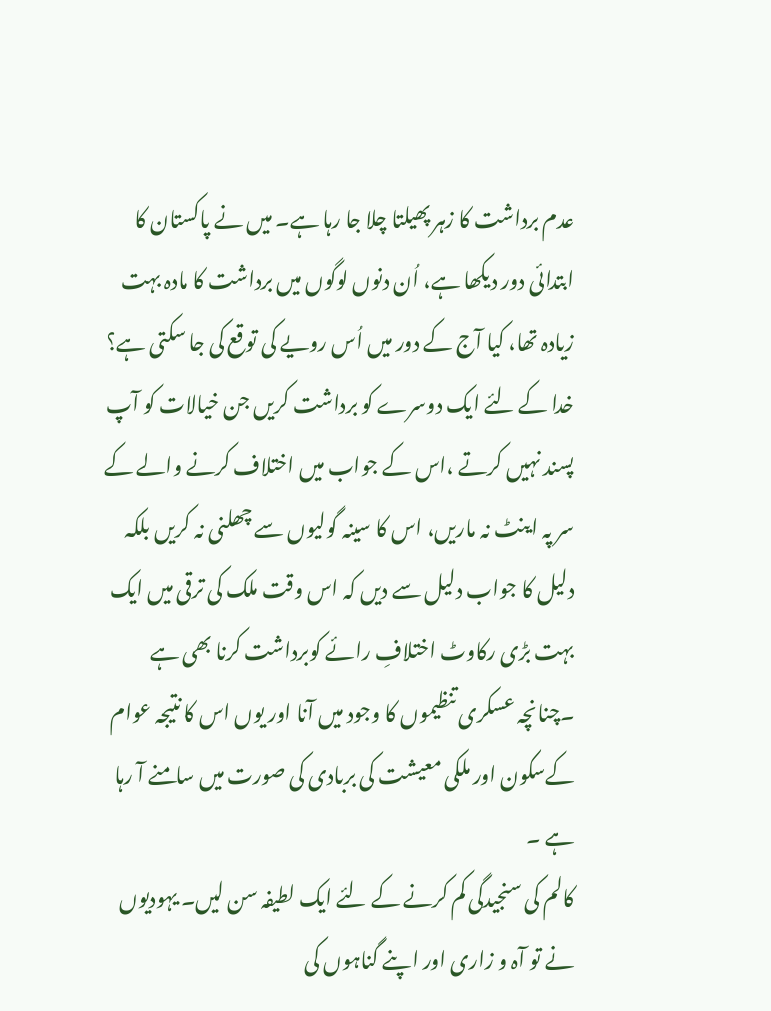عدم برداشت کا زہر پھیلتا چلا جا رہا ہے۔ میں نے پاکستان کا ابتدائی دور دیکھا ہے، اُن دنوں لوگوں میں برداشت کا مادہ بہت زیادہ تھا، کیا آج کے دور میں اُس رویے کی توقع کی جا سکتی ہے؟ خدا کے لئے ایک دوسرے کو برداشت کریں جن خیالات کو آپ پسند نہیں کرتے ،اس کے جواب میں اختلاف کرنے والے کے سر پہ اینٹ نہ ماریں، اس کا سینہ گولیوں سے چھلنی نہ کریں بلکہ دلیل کا جواب دلیل سے دیں کہ اس وقت ملک کی ترقی میں ایک بہت بڑی رکاوٹ اختلافِ رائے کوبرداشت کرنا بھی ہے ۔چنانچہ عسکری تنظیموں کا وجود میں آنا اور یوں اس کا نتیجہ عوام کےسکون اور ملکی معیشت کی بربادی کی صورت میں سامنے آ رہا ہے ۔
کالم کی سنجیدگی کم کرنے کے لئے ایک لطیفہ سن لیں۔ یہودیوں نے تو آہ و زاری اور اپنے گناہوں کی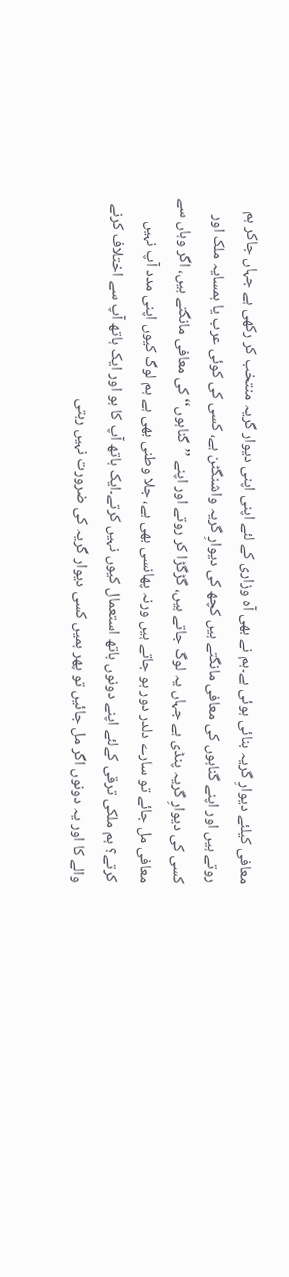معافی کیلئے دیوارِ گریہ بنائی ہوئی ہے۔ہم نے بھی آہ وزاری کے لئے اپنی اپنی دیوار گریہ منتخب کر رکھی ہے جہاں جاکر ہم روتے ہیں اور اپنے گناہوں کی معافی مانگتے ہیں کچھ کی دیوارِ گریہ واشنگٹن ہے، کسی کی کوئی عرب یا ہمسایہ ملک اور کسی کی دیوارِ گریہ پنڈی ہے جہاں یہ لوگ جاتے ہیں، گڑگڑا کر روتے اور اپنے ’’گناہوں‘‘ کی معافی مانگتے ہیں، اگر وہاں سے معافی مل جائے تو سارے دلدر دور ہو جاتے ہیں ورنہ پھانسی بھی ہے، جلا وطنی بھی ہے ہم لوگ کیوں اپنی مدد آپ نہیں کرتے؟ ہم ملکی ترقی کےلئے اپنے دونوں ہاتھ استعمال کیوں نہیں کرتے۔ایک ہاتھ آپ کا ہو اور ایک ہاتھ آپ سے اختلاف کرنے والے کا اور یہ دونوں اگر مل جائیں تو پھر ہمیں کسی دیوار گریہ کی ضرورت نہیں رہتی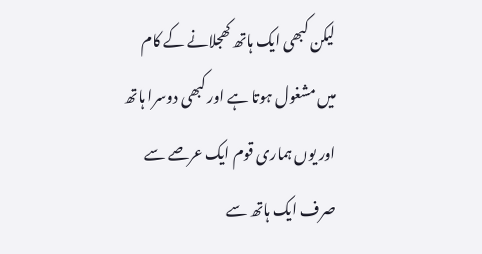لیکن کبھی ایک ہاتھ کھجلانے کے کام میں مشغول ہوتا ہے اور کبھی دوسرا ہاتھ اور یوں ہماری قوم ایک عرصے سے صرف ایک ہاتھ سے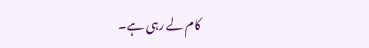کام لے رہی ہے۔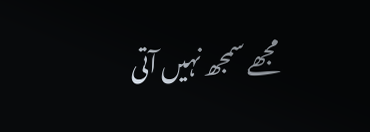مجھے سمجھ نہیں آتی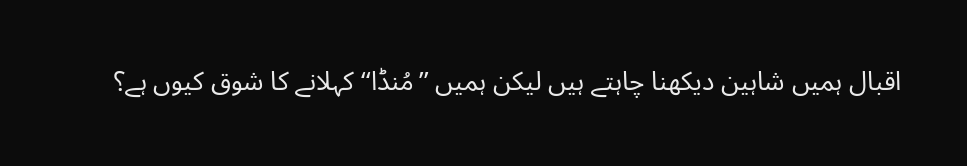اقبال ہمیں شاہین دیکھنا چاہتے ہیں لیکن ہمیں ’’مُنڈا‘‘ کہلانے کا شوق کیوں ہے؟